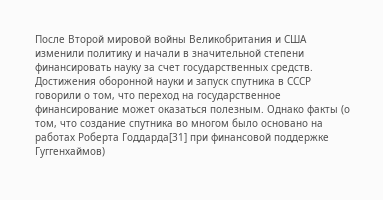После Второй мировой войны Великобритания и США изменили политику и начали в значительной степени финансировать науку за счет государственных средств. Достижения оборонной науки и запуск спутника в СССР говорили о том, что переход на государственное финансирование может оказаться полезным. Однако факты (о том, что создание спутника во многом было основано на работах Роберта Годдарда[31] при финансовой поддержке Гуггенхаймов)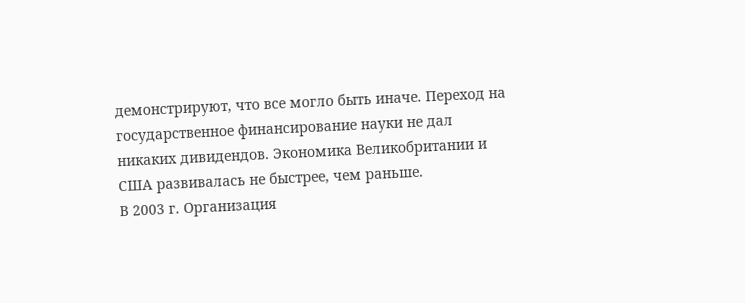демонстрируют, что все могло быть иначе. Переход на государственное финансирование науки не дал никаких дивидендов. Экономика Великобритании и США развивалась не быстрее, чем раньше.
В 2003 г. Организация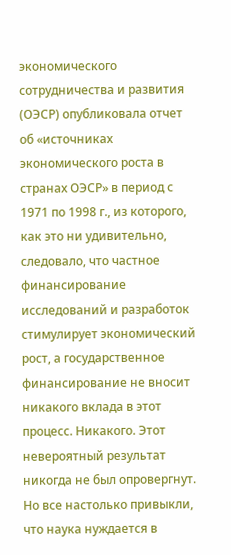экономического сотрудничества и развития (ОЭСР) опубликовала отчет об «источниках экономического роста в странах ОЭСР» в период с 1971 по 1998 г., из которого, как это ни удивительно, следовало, что частное финансирование исследований и разработок стимулирует экономический рост, а государственное финансирование не вносит никакого вклада в этот процесс. Никакого. Этот невероятный результат никогда не был опровергнут. Но все настолько привыкли, что наука нуждается в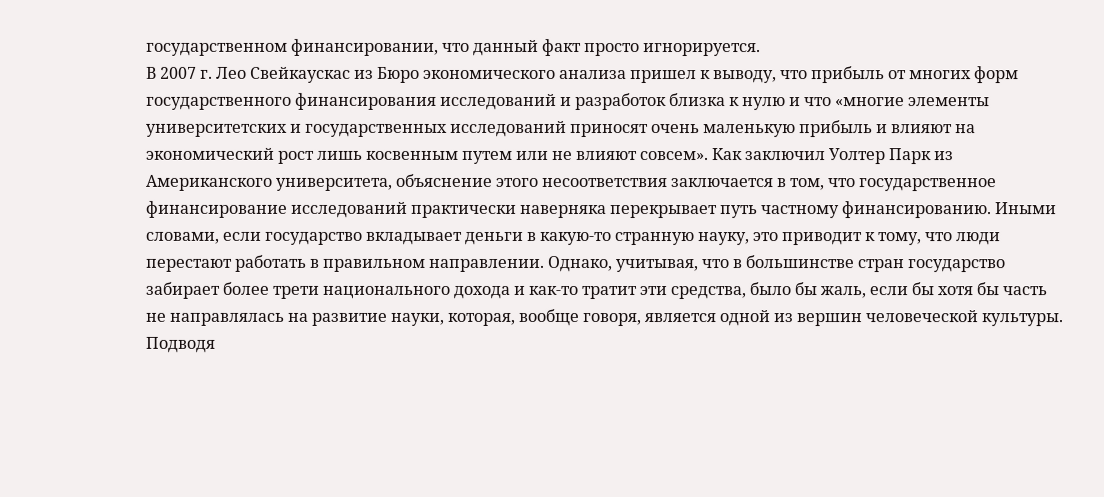государственном финансировании, что данный факт просто игнорируется.
В 2007 г. Лео Свейкаускас из Бюро экономического анализа пришел к выводу, что прибыль от многих форм государственного финансирования исследований и разработок близка к нулю и что «многие элементы университетских и государственных исследований приносят очень маленькую прибыль и влияют на экономический рост лишь косвенным путем или не влияют совсем». Как заключил Уолтер Парк из Американского университета, объяснение этого несоответствия заключается в том, что государственное финансирование исследований практически наверняка перекрывает путь частному финансированию. Иными словами, если государство вкладывает деньги в какую-то странную науку, это приводит к тому, что люди перестают работать в правильном направлении. Однако, учитывая, что в большинстве стран государство забирает более трети национального дохода и как-то тратит эти средства, было бы жаль, если бы хотя бы часть не направлялась на развитие науки, которая, вообще говоря, является одной из вершин человеческой культуры.
Подводя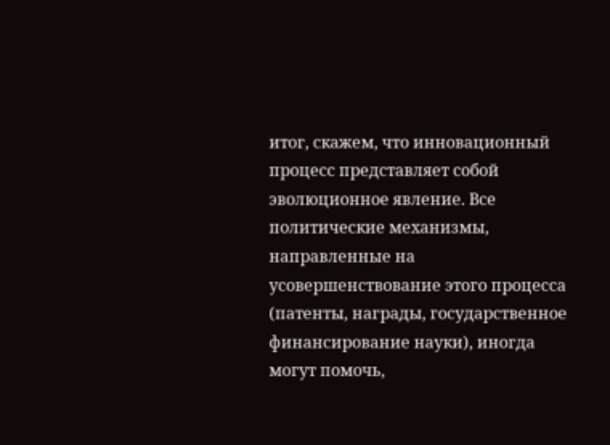итог, скажем, что инновационный процесс представляет собой эволюционное явление. Все политические механизмы, направленные на усовершенствование этого процесса (патенты, награды, государственное финансирование науки), иногда могут помочь,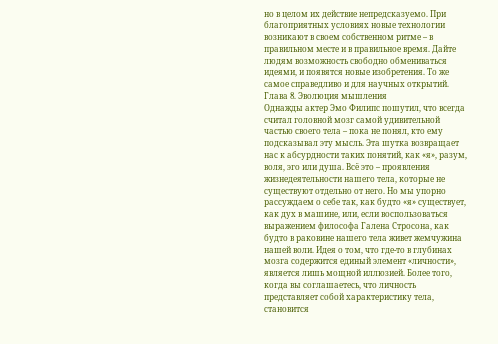но в целом их действие непредсказуемо. При благоприятных условиях новые технологии возникают в своем собственном ритме – в правильном месте и в правильное время. Дайте людям возможность свободно обмениваться идеями, и появятся новые изобретения. То же самое справедливо и для научных открытий.
Глава 8. Эволюция мышления
Однажды актер Эмо Филипс пошутил, что всегда считал головной мозг самой удивительной частью своего тела – пока не понял, кто ему подсказывал эту мысль. Эта шутка возвращает нас к абсурдности таких понятий, как «я», разум, воля, эго или душа. Всё это – проявления жизнедеятельности нашего тела, которые не существуют отдельно от него. Но мы упорно рассуждаем о себе так, как будто «я» существует, как дух в машине, или, если воспользоваться выражением философа Галена Стросона, как будто в раковине нашего тела живет жемчужина нашей воли. Идея о том, что где-то в глубинах мозга содержится единый элемент «личности», является лишь мощной иллюзией. Более того, когда вы соглашаетесь, что личность представляет собой характеристику тела, становится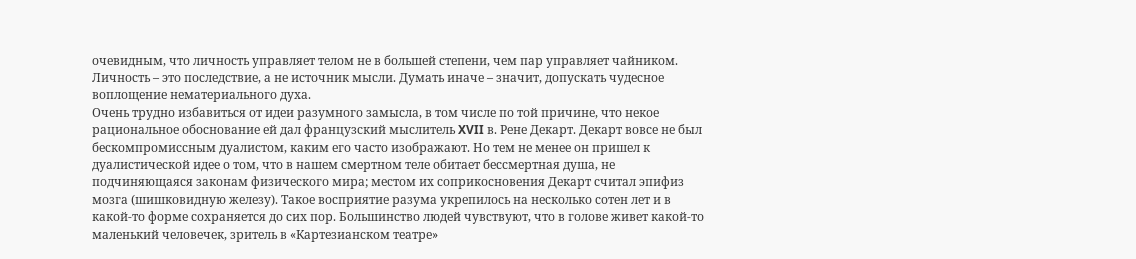очевидным, что личность управляет телом не в большей степени, чем пар управляет чайником. Личность – это последствие, а не источник мысли. Думать иначе – значит, допускать чудесное воплощение нематериального духа.
Очень трудно избавиться от идеи разумного замысла, в том числе по той причине, что некое рациональное обоснование ей дал французский мыслитель XVII в. Рене Декарт. Декарт вовсе не был бескомпромиссным дуалистом, каким его часто изображают. Но тем не менее он пришел к дуалистической идее о том, что в нашем смертном теле обитает бессмертная душа, не подчиняющаяся законам физического мира; местом их соприкосновения Декарт считал эпифиз мозга (шишковидную железу). Такое восприятие разума укрепилось на несколько сотен лет и в какой-то форме сохраняется до сих пор. Большинство людей чувствуют, что в голове живет какой-то маленький человечек, зритель в «Картезианском театре»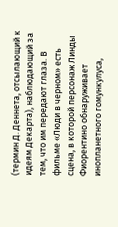(термин Д. Деннета, отсылающий к идеям Декарта), наблюдающий за тем, что им передают глаза. В фильме «Люди в черном» есть сцена, в которой персонаж Линды Фиорентино обнаруживает инопланетного гомункулуса,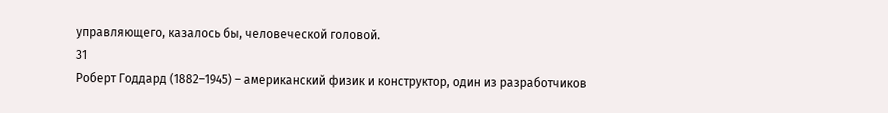управляющего, казалось бы, человеческой головой.
31
Роберт Годдард (1882–1945) – американский физик и конструктор, один из разработчиков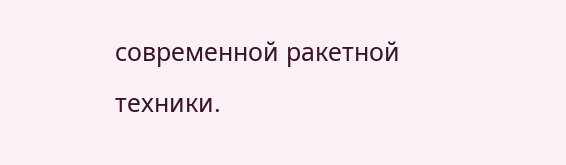современной ракетной техники.